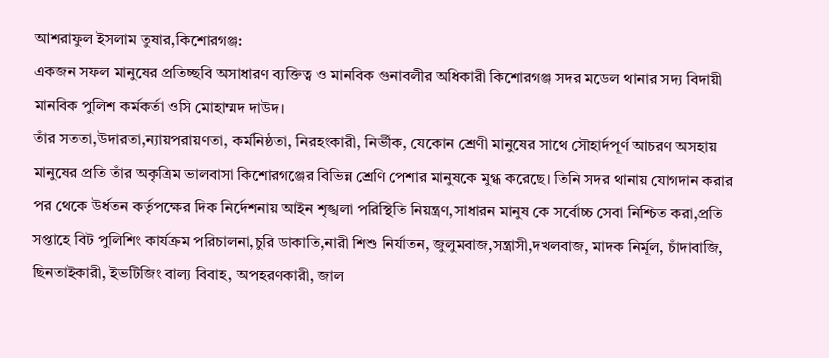আশরাফুল ইসলাম তুষার,কিশোরগঞ্জ:
একজন সফল মানুষের প্রতিচ্ছবি অসাধারণ ব্যক্তিত্ব ও মানবিক গুনাবলীর অধিকারী কিশোরগঞ্জ সদর মডেল থানার সদ্য বিদায়ী মানবিক পুলিশ কর্মকর্তা ওসি মোহাম্মদ দাউদ।
তাঁর সততা,উদারতা,ন্যায়পরায়ণতা, কর্মনিষ্ঠতা, নিরহংকারী, নির্ভীক, যেকোন শ্রেণী মানুষের সাথে সৌহার্দপূর্ণ আচরণ অসহায় মানুষের প্রতি তাঁর অকৃত্রিম ভালবাসা কিশোরগঞ্জের বিভিন্ন শ্রেণি পেশার মানুষকে মুগ্ধ করেছে। তিনি সদর থানায় যোগদান করার পর থেকে উর্ধতন কর্তৃপক্ষের দিক নির্দেশনায় আইন শৃঙ্খলা পরিস্থিতি নিয়ন্ত্রণ,সাধারন মানুষ কে সর্বোচ্চ সেবা নিশ্চিত করা,প্রতি সপ্তাহে বিট পুলিশিং কার্যক্রম পরিচালনা,চুরি ডাকাতি,নারী শিশু নির্যাতন, জুলুমবাজ,সন্ত্রাসী,দখলবাজ, মাদক নির্মূল, চাঁদাবাজি, ছিনতাইকারী, ইভটিজিং বাল্য বিবাহ, অপহরণকারী, জাল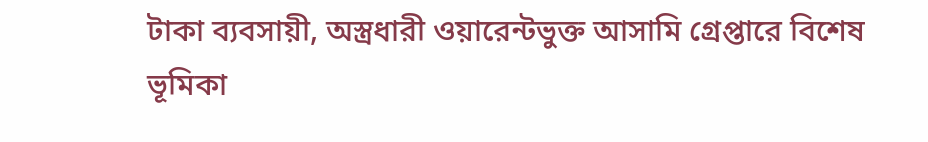টাকা ব্যবসায়ী, অস্ত্রধারী ওয়ারেন্টভুক্ত আসামি গ্রেপ্তারে বিশেষ ভূমিকা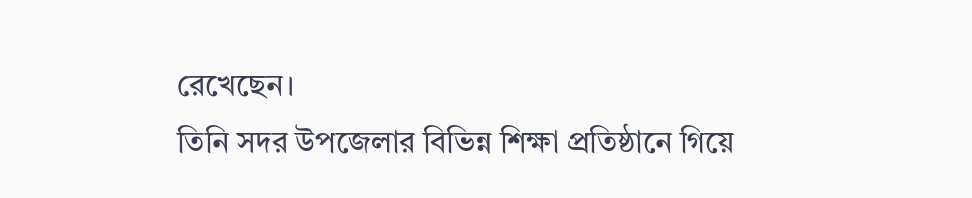রেখেছেন।
তিনি সদর উপজেলার বিভিন্ন শিক্ষা প্রতিষ্ঠানে গিয়ে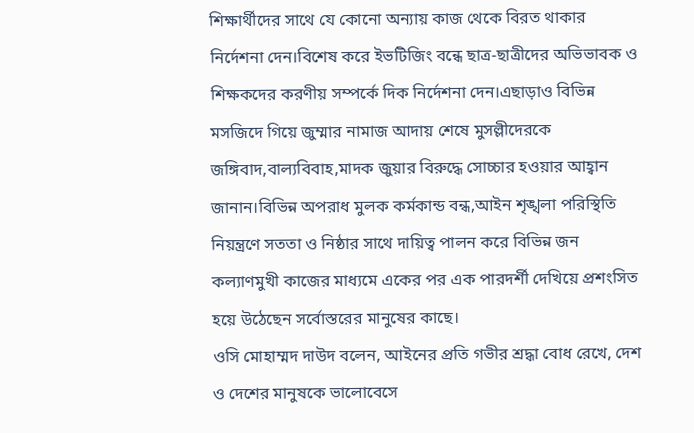শিক্ষার্থীদের সাথে যে কোনো অন্যায় কাজ থেকে বিরত থাকার নির্দেশনা দেন।বিশেষ করে ইভটিজিং বন্ধে ছাত্র-ছাত্রীদের অভিভাবক ও শিক্ষকদের করণীয় সম্পর্কে দিক নির্দেশনা দেন।এছাড়াও বিভিন্ন মসজিদে গিয়ে জুম্মার নামাজ আদায় শেষে মুসল্লীদেরকে জঙ্গিবাদ,বাল্যবিবাহ,মাদক জুয়ার বিরুদ্ধে সোচ্চার হওয়ার আহ্বান জানান।বিভিন্ন অপরাধ মুলক কর্মকান্ড বন্ধ,আইন শৃঙ্খলা পরিস্থিতি নিয়ন্ত্রণে সততা ও নিষ্ঠার সাথে দায়িত্ব পালন করে বিভিন্ন জন কল্যাণমুখী কাজের মাধ্যমে একের পর এক পারদর্শী দেখিয়ে প্রশংসিত হয়ে উঠেছেন সর্বোস্তরের মানুষের কাছে।
ওসি মোহাম্মদ দাউদ বলেন, আইনের প্রতি গভীর শ্রদ্ধা বোধ রেখে, দেশ ও দেশের মানুষকে ভালোবেসে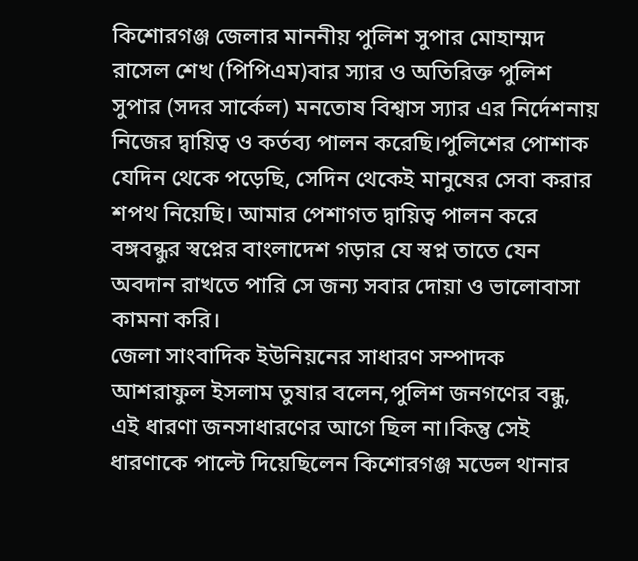কিশোরগঞ্জ জেলার মাননীয় পুলিশ সুপার মোহাম্মদ রাসেল শেখ (পিপিএম)বার স্যার ও অতিরিক্ত পুলিশ সুপার (সদর সার্কেল) মনতোষ বিশ্বাস স্যার এর নির্দেশনায় নিজের দ্বায়িত্ব ও কর্তব্য পালন করেছি।পুলিশের পোশাক যেদিন থেকে পড়েছি, সেদিন থেকেই মানুষের সেবা করার শপথ নিয়েছি। আমার পেশাগত দ্বায়িত্ব পালন করে বঙ্গবন্ধুর স্বপ্নের বাংলাদেশ গড়ার যে স্বপ্ন তাতে যেন অবদান রাখতে পারি সে জন্য সবার দোয়া ও ভালোবাসা কামনা করি।
জেলা সাংবাদিক ইউনিয়নের সাধারণ সম্পাদক আশরাফুল ইসলাম তুষার বলেন,পুলিশ জনগণের বন্ধু, এই ধারণা জনসাধারণের আগে ছিল না।কিন্তু সেই ধারণাকে পাল্টে দিয়েছিলেন কিশোরগঞ্জ মডেল থানার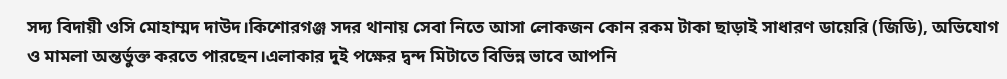সদ্য বিদায়ী ওসি মোহাম্মদ দাউদ।কিশোরগঞ্জ সদর থানায় সেবা নিতে আসা লোকজন কোন রকম টাকা ছাড়াই সাধারণ ডায়েরি (জিডি), অভিযোগ ও মামলা অন্তর্ভুক্ত করতে পারছেন।এলাকার দুই পক্ষের দ্বন্দ মিটাতে বিভিন্ন ভাবে আপনি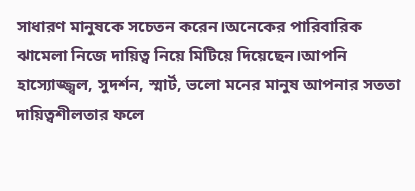সাধারণ মানুষকে সচেতন করেন।অনেকের পারিবারিক ঝামেলা নিজে দায়িত্ব নিয়ে মিটিয়ে দিয়েছেন।আপনি হাস্যোজ্জ্বল, সুদর্শন, স্মার্ট, ভলো মনের মানুষ আপনার সততা দায়িত্বশীলতার ফলে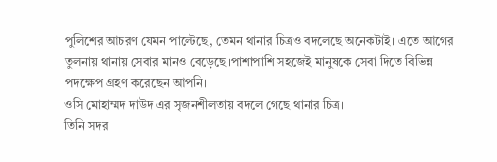পুলিশের আচরণ যেমন পাল্টেছে, তেমন থানার চিত্রও বদলেছে অনেকটাই। এতে আগের তুলনায় থানায় সেবার মানও বেড়েছে।পাশাপাশি সহজেই মানুষকে সেবা দিতে বিভিন্ন পদক্ষেপ গ্রহণ করেছেন আপনি।
ওসি মোহাম্মদ দাউদ এর সৃজনশীলতায় বদলে গেছে থানার চিত্র।
তিনি সদর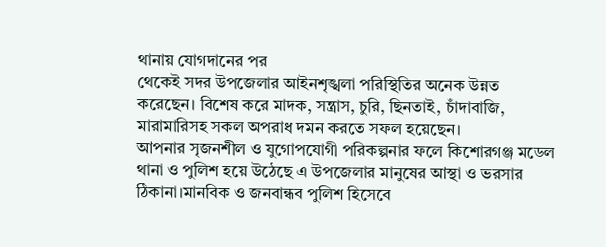থানায় যোগদানের পর
থেকেই সদর উপজেলার আইনশৃঙ্খলা পরিস্থিতির অনেক উন্নত করেছেন। বিশেষ করে মাদক, সন্ত্রাস, চুরি, ছিনতাই, চাঁদাবাজি, মারামারিসহ সকল অপরাধ দমন করতে সফল হয়েছেন।
আপনার সৃজনশীল ও যুগোপযোগী পরিকল্পনার ফলে কিশোরগঞ্জ মডেল থানা ও পুলিশ হয়ে উঠেছে এ উপজেলার মানুষের আস্থা ও ভরসার ঠিকানা।মানবিক ও জনবান্ধব পুলিশ হিসেবে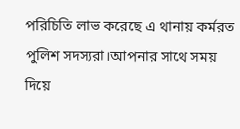পরিচিতি লাভ করেছে এ থানায় কর্মরত পুলিশ সদস্যরা।আপনার সাথে সময় দিয়ে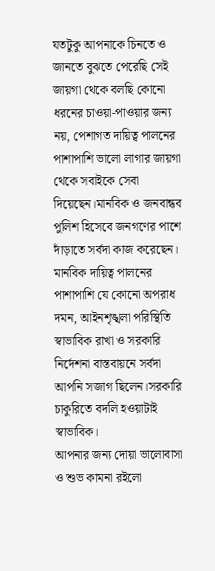যতটুকু আপনাকে চিনতে ও জানতে বুঝতে পেরেছি সেই জায়গা থেকে বলছি কোনো ধরনের চাওয়া-পাওয়ার জন্য নয়, পেশাগত দায়িত্ব পালনের পাশাপাশি ভালো লাগার জায়গা থেকে সবাইকে সেবা দিয়েছেন।মানবিক ও জনবান্ধব পুলিশ হিসেবে জনগণের পাশে দাঁড়াতে সর্বদা কাজ করেছেন। মানবিক দায়িত্ব পালনের পাশাপাশি যে কোনো অপরাধ দমন, আইনশৃঙ্খলা পরিস্থিতি স্বাভাবিক রাখা ও সরকারি নির্দেশনা বাস্তবায়নে সর্বদা আপনি সজাগ ছিলেন।সরকারি চাকুরিতে বদলি হওয়াটাই স্বাভাবিক।
আপনার জন্য দোয়া ভালোবাসা ও শুভ কামনা রইলো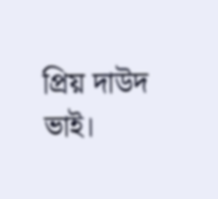প্রিয় দাউদ ভাই।